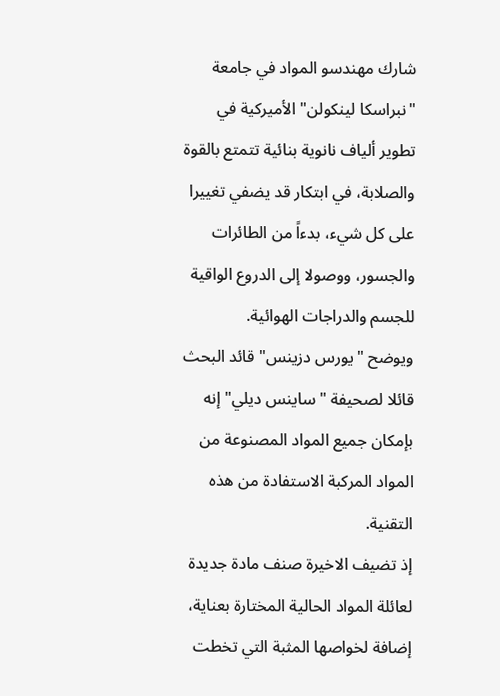شارك مهندسو المواد في جامعة "نبراسكا لينكولن" الأميركية في تطوير ألياف نانوية بنائية تتمتع بالقوة والصلابة، في ابتكار قد يضفي تغييرا على كل شيء، بدءاً من الطائرات والجسور، ووصولا إلى الدروع الواقية للجسم والدراجات الهوائية.
ويوضح "يورس دزينس" قائد البحث قائلا لصحيفة "ساينس ديلي" إنه بإمكان جميع المواد المصنوعة من المواد المركبة الاستفادة من هذه التقنية.
إذ تضيف الاخيرة صنف مادة جديدة لعائلة المواد الحالية المختارة بعناية، إضافة لخواصها المثبة التي تخطت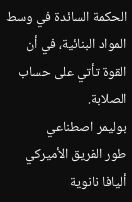الحكمة السائدة في وسط المواد البنائية، في أن القوة تأتي على حساب الصلابة.
بوليمر اصطناعي
طور الفريق الأميركي أليافا نانوية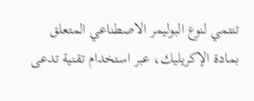تنتمي لنوع البوليمر الاصطناعي المتعلق بمادة الإكريليك، عبر استخدام تقنية تدعى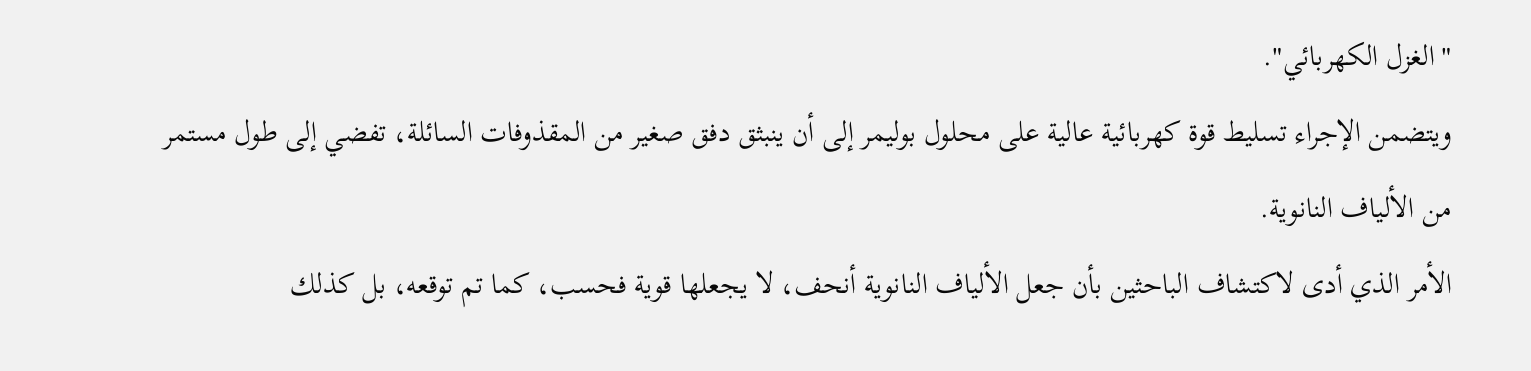"الغزل الكهربائي".
ويتضمن الإجراء تسليط قوة كهربائية عالية على محلول بوليمر إلى أن ينبثق دفق صغير من المقذوفات السائلة، تفضي إلى طول مستمر من الألياف النانوية.
الأمر الذي أدى لاكتشاف الباحثين بأن جعل الألياف النانوية أنحف، لا يجعلها قوية فحسب، كما تم توقعه، بل كذلك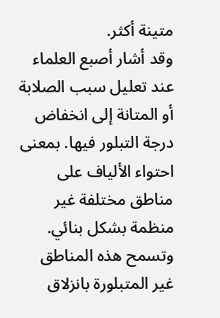متينة أكثر.
وقد أشار أصبع العلماء عند تعليل سبب الصلابة أو المتانة إلى انخفاض درجة التبلور فيها. بمعنى احتواء الألياف على مناطق مختلفة غير منظمة بشكل بنائي.
وتسمح هذه المناطق غير المتبلورة بانزلاق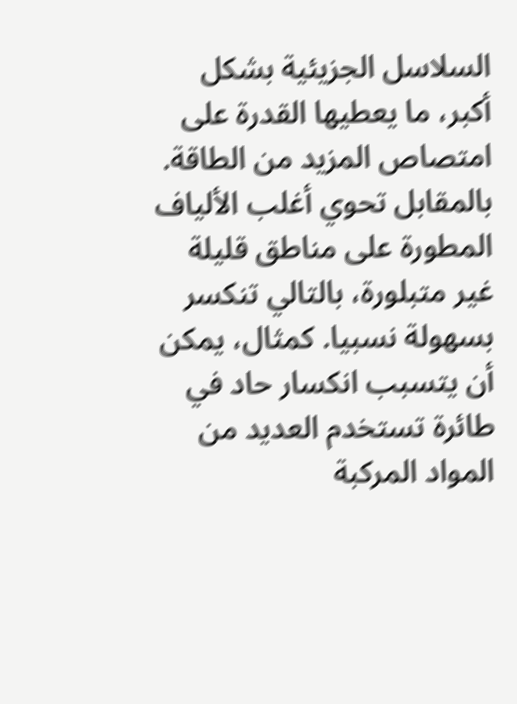السلاسل الجزيئية بشكل أكبر، ما يعطيها القدرة على امتصاص المزيد من الطاقة.
بالمقابل تحوي أغلب الألياف المطورة على مناطق قليلة غير متبلورة، بالتالي تنكسر بسهولة نسبيا. كمثال، يمكن أن يتسبب انكسار حاد في طائرة تستخدم العديد من المواد المركبة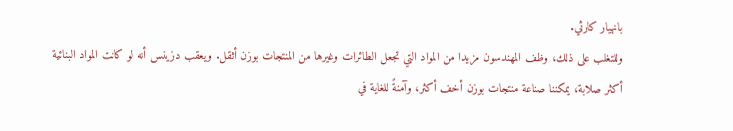بانهيار كارثي.
وللتغلب على ذلك، وظف المهندسون مزيدا من المواد التي تجعل الطائرات وغيرها من المنتجات بوزن أثقل. ويعقب دزينس أنه لو كانت المواد البنائية أكثر صلابة، يمكننا صناعة منتجات بوزن أخف أكثر، وآمنةً للغاية في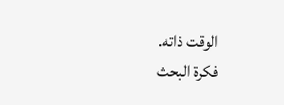الوقت ذاته.
فكرة البحث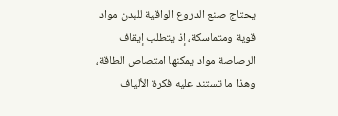يحتاج صنع الدروع الواقية للبدن مواد قوية ومتماسكة، إذ يتطلب إيقاف الرصاصة مواد يمكنها امتصاص الطاقة، وهذا ما تستند عليه فكرة الألياف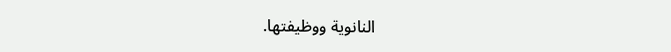النانوية ووظيفتها.